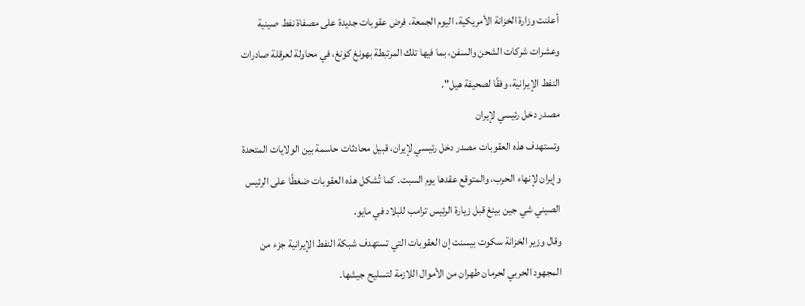أعلنت وزارة الخزانة الأمريكية، اليوم الجمعة، فرض عقوبات جديدة على مصفاة نفط صينية وعشرات شركات الشحن والسفن، بما فيها تلك المرتبطة بهونغ كونغ، في محاولة لعرقلة صادرات النفط الإيرانية، وفقًا لصحيفة هيل".
مصدر دخل رئيسي لإيران
وتستهدف هذه العقوبات مصدر دخل رئيسي لإيران، قبيل محادثات حاسمة بين الولايات المتحدة وإيران لإنهاء الحرب، والمتوقع عقدها يوم السبت. كما تُشكل هذه العقوبات ضغطًا على الرئيس الصيني شي جين بينغ قبل زيارة الرئيس ترامب للبلاد في مايو.
وقال وزير الخزانة سكوت بيسنت إن العقوبات التي تستهدف شبكة النفط الإيرانية جزء من المجهود الحربي لحرمان طهران من الأموال اللازمة لتسليح جيشها.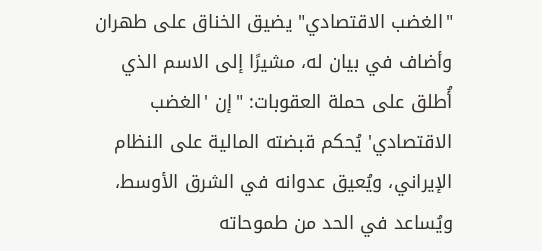"الغضب الاقتصادي" يضيق الخناق على طهران
وأضاف في بيان له، مشيرًا إلى الاسم الذي أُطلق على حملة العقوبات: "إن 'الغضب الاقتصادي' يُحكم قبضته المالية على النظام الإيراني، ويُعيق عدوانه في الشرق الأوسط، ويُساعد في الحد من طموحاته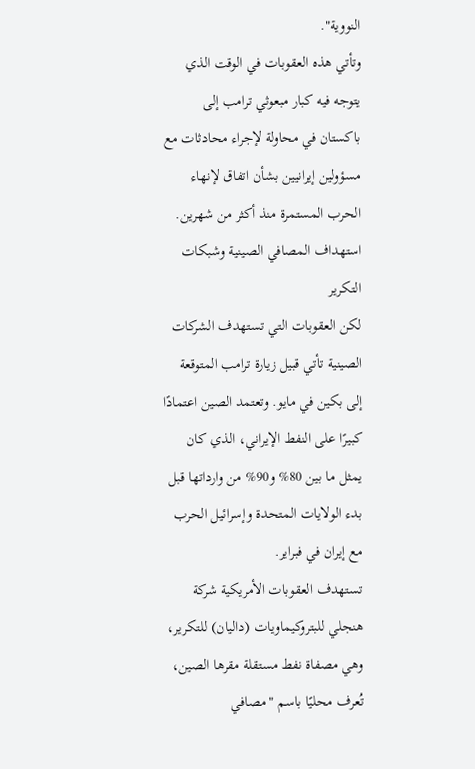النووية".
وتأتي هذه العقوبات في الوقت الذي يتوجه فيه كبار مبعوثي ترامب إلى باكستان في محاولة لإجراء محادثات مع مسؤولين إيرانيين بشأن اتفاق لإنهاء الحرب المستمرة منذ أكثر من شهرين.
استهداف المصافي الصينية وشبكات التكرير
لكن العقوبات التي تستهدف الشركات الصينية تأتي قبيل زيارة ترامب المتوقعة إلى بكين في مايو. وتعتمد الصين اعتمادًا كبيرًا على النفط الإيراني، الذي كان يمثل ما بين 80% و90% من وارداتها قبل بدء الولايات المتحدة وإسرائيل الحرب مع إيران في فبراير.
تستهدف العقوبات الأمريكية شركة هنجلي للبتروكيماويات (داليان) للتكرير، وهي مصفاة نفط مستقلة مقرها الصين، تُعرف محليًا باسم "مصافي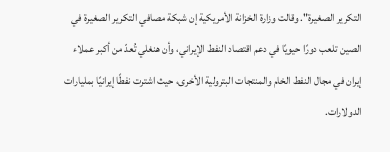التكرير الصغيرة". وقالت وزارة الخزانة الأمريكية إن شبكة مصافي التكرير الصغيرة في الصين تلعب دورًا حيويًا في دعم اقتصاد النفط الإيراني، وأن هنغلي تُعدّ من أكبر عملاء إيران في مجال النفط الخام والمنتجات البترولية الأخرى، حيث اشترت نفطًا إيرانيًا بمليارات الدولارات.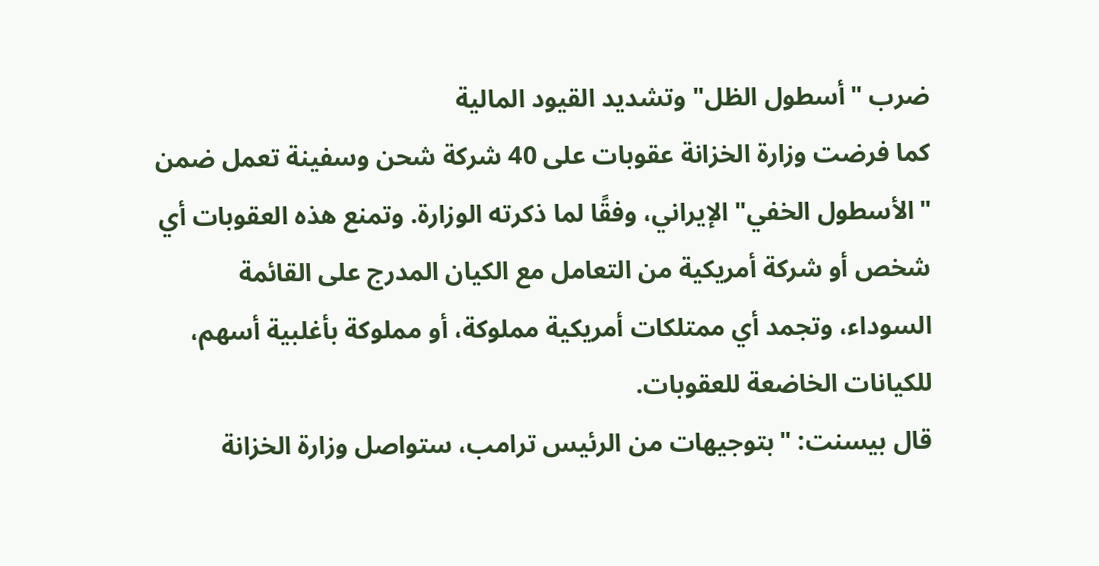ضرب "أسطول الظل" وتشديد القيود المالية
كما فرضت وزارة الخزانة عقوبات على 40 شركة شحن وسفينة تعمل ضمن "الأسطول الخفي" الإيراني، وفقًا لما ذكرته الوزارة. وتمنع هذه العقوبات أي شخص أو شركة أمريكية من التعامل مع الكيان المدرج على القائمة السوداء، وتجمد أي ممتلكات أمريكية مملوكة، أو مملوكة بأغلبية أسهم، للكيانات الخاضعة للعقوبات.
قال بيسنت: "بتوجيهات من الرئيس ترامب، ستواصل وزارة الخزانة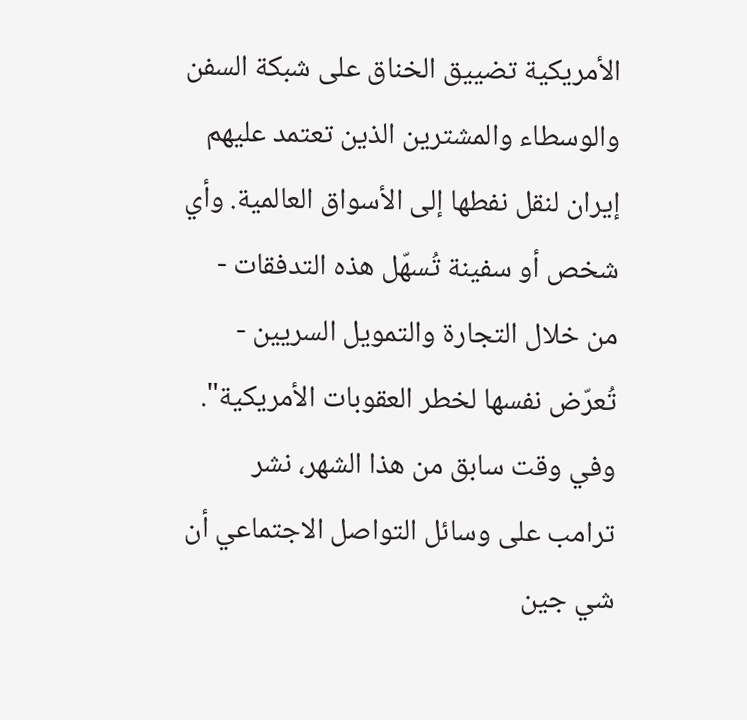الأمريكية تضييق الخناق على شبكة السفن والوسطاء والمشترين الذين تعتمد عليهم إيران لنقل نفطها إلى الأسواق العالمية. وأي شخص أو سفينة تُسهّل هذه التدفقات - من خلال التجارة والتمويل السريين - تُعرّض نفسها لخطر العقوبات الأمريكية".
وفي وقت سابق من هذا الشهر، نشر ترامب على وسائل التواصل الاجتماعي أن شي جين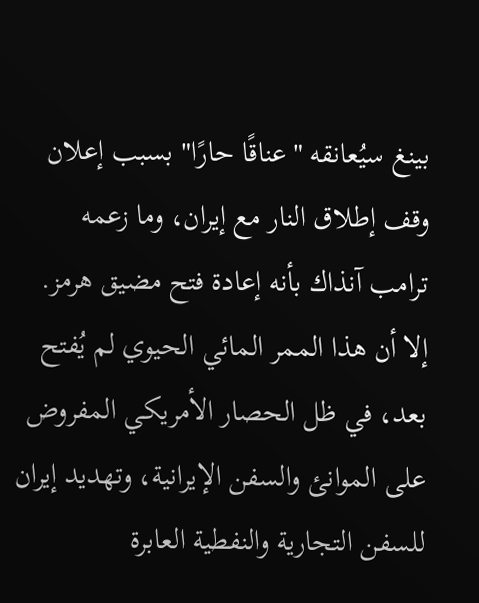بينغ سيُعانقه "عناقًا حارًا" بسبب إعلان وقف إطلاق النار مع إيران، وما زعمه ترامب آنذاك بأنه إعادة فتح مضيق هرمز. إلا أن هذا الممر المائي الحيوي لم يُفتح بعد، في ظل الحصار الأمريكي المفروض على الموانئ والسفن الإيرانية، وتهديد إيران للسفن التجارية والنفطية العابرة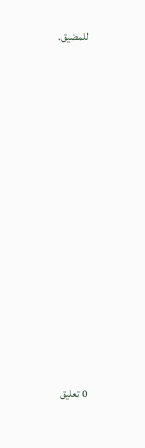للمضيق.














0 تعليق